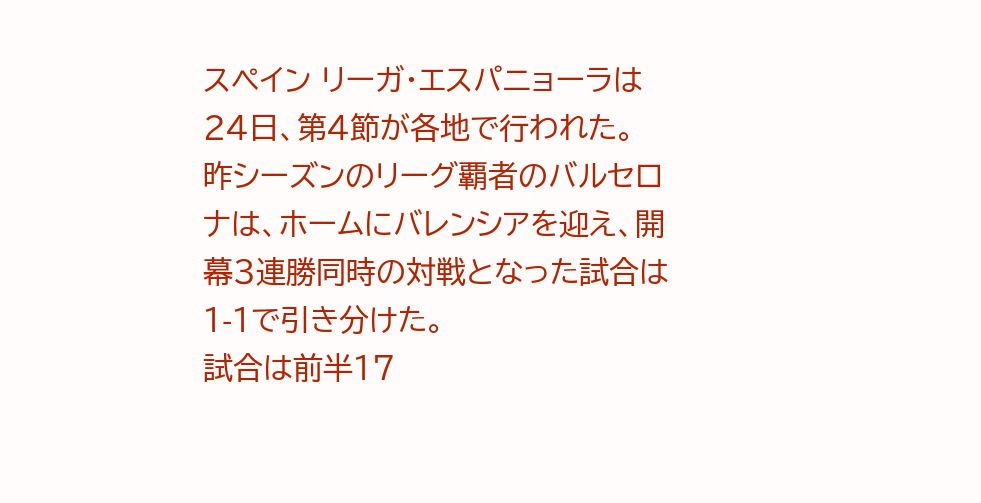スペイン リーガ・エスパニョーラは24日、第4節が各地で行われた。
昨シーズンのリーグ覇者のバルセロナは、ホームにバレンシアを迎え、開幕3連勝同時の対戦となった試合は1-1で引き分けた。
試合は前半17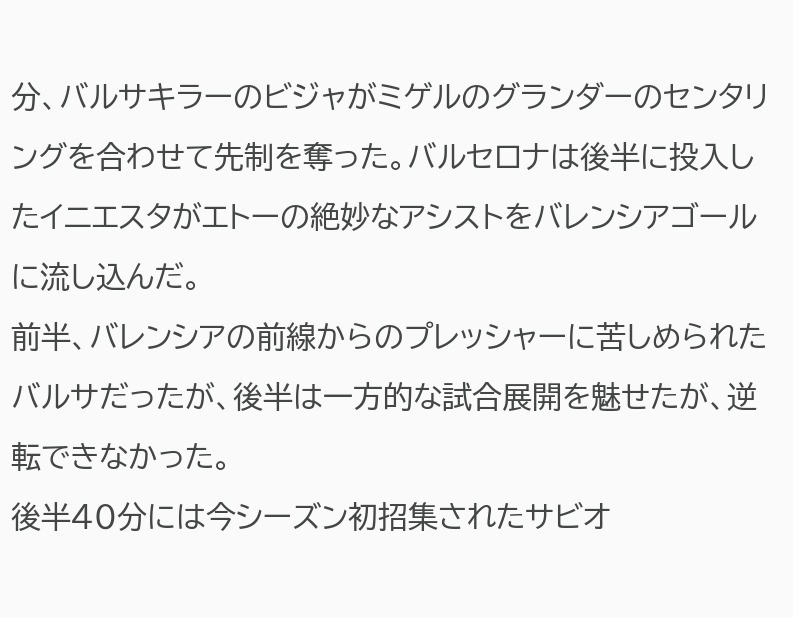分、バルサキラーのビジャがミゲルのグランダーのセンタリングを合わせて先制を奪った。バルセロナは後半に投入したイニエスタがエトーの絶妙なアシストをバレンシアゴールに流し込んだ。
前半、バレンシアの前線からのプレッシャーに苦しめられたバルサだったが、後半は一方的な試合展開を魅せたが、逆転できなかった。
後半40分には今シーズン初招集されたサビオ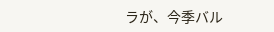ラが、今季バル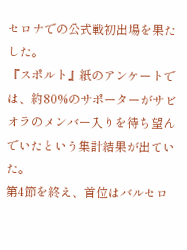セロナでの公式戦初出場を果たした。
『スポルト』紙のアンケートでは、約80%のサポーターがサビオラのメンバー入りを待ち望んでいたという集計結果が出ていた。
第4節を終え、首位はバルセロ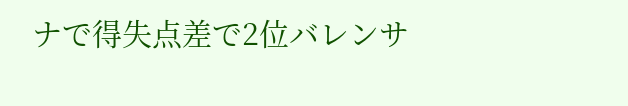ナで得失点差で2位バレンサ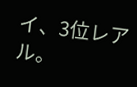イ、3位レアル。